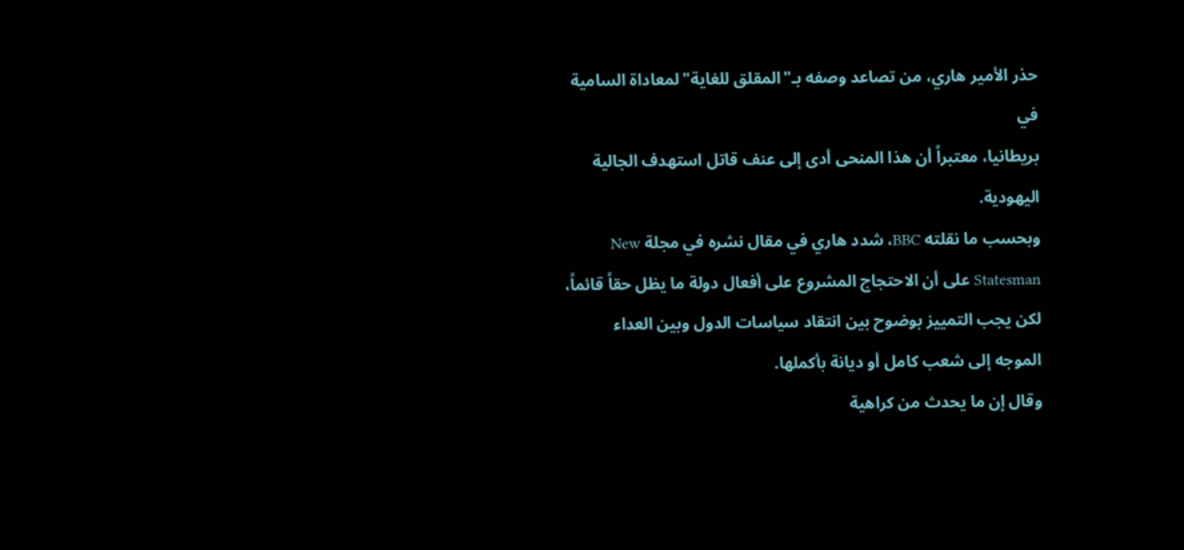حذر الأمير هاري، من تصاعد وصفه بـ"المقلق للغاية" لمعاداة السامية في
بريطانيا، معتبراً أن هذا المنحى أدى إلى عنف قاتل استهدف الجالية
اليهودية.
وبحسب ما نقلته BBC، شدد هاري في مقال نشره في مجلة New Statesman على أن الاحتجاج المشروع على أفعال دولة ما يظل حقاً قائماً، لكن يجب التمييز بوضوح بين انتقاد سياسات الدول وبين العداء الموجه إلى شعب كامل أو ديانة بأكملها.
وقال إن ما يحدث من كراهية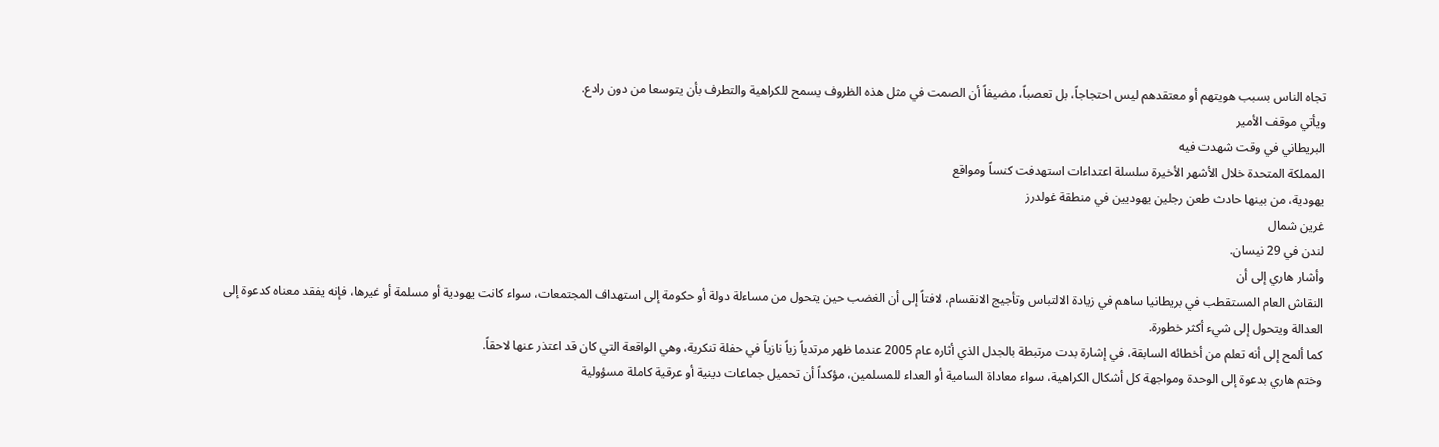تجاه الناس بسبب هويتهم أو معتقدهم ليس احتجاجاً، بل تعصباً، مضيفاً أن الصمت في مثل هذه الظروف يسمح للكراهية والتطرف بأن يتوسعا من دون رادع.
ويأتي موقف الأمير
البريطاني في وقت شهدت فيه
المملكة المتحدة خلال الأشهر الأخيرة سلسلة اعتداءات استهدفت كنساً ومواقع
يهودية، من بينها حادث طعن رجلين يهوديين في منطقة غولدرز
غرين شمال
لندن في 29 نيسان.
وأشار هاري إلى أن
النقاش العام المستقطب في بريطانيا ساهم في زيادة الالتباس وتأجيج الانقسام، لافتاً إلى أن الغضب حين يتحول من مساءلة دولة أو حكومة إلى استهداف المجتمعات، سواء كانت يهودية أو مسلمة أو غيرها، فإنه يفقد معناه كدعوة إلى العدالة ويتحول إلى شيء أكثر خطورة.
كما ألمح إلى أنه تعلم من أخطائه السابقة، في إشارة بدت مرتبطة بالجدل الذي أثاره عام 2005 عندما ظهر مرتدياً زياً نازياً في حفلة تنكرية، وهي الواقعة التي كان قد اعتذر عنها لاحقاً.
وختم هاري بدعوة إلى الوحدة ومواجهة كل أشكال الكراهية، سواء معاداة السامية أو العداء للمسلمين، مؤكداً أن تحميل جماعات دينية أو عرقية كاملة مسؤولية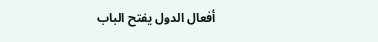أفعال الدول يفتح الباب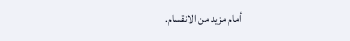أمام مزيد من الانقسام.